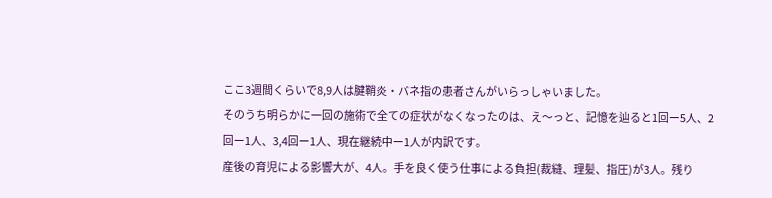ここ3週間くらいで8,9人は腱鞘炎・バネ指の患者さんがいらっしゃいました。
そのうち明らかに一回の施術で全ての症状がなくなったのは、え〜っと、記憶を辿ると1回ー5人、2回ー1人、3,4回ー1人、現在継続中ー1人が内訳です。
産後の育児による影響大が、4人。手を良く使う仕事による負担(裁縫、理髪、指圧)が3人。残り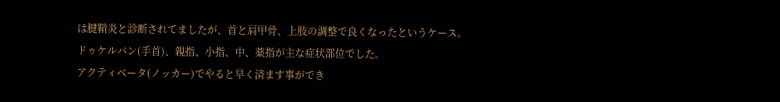は腱鞘炎と診断されてましたが、首と肩甲骨、上肢の調整で良くなったというケース。
ドゥケルバン(手首)、親指、小指、中、薬指が主な症状部位でした。
アクティベータ(ノッカー)でやると早く済ます事ができ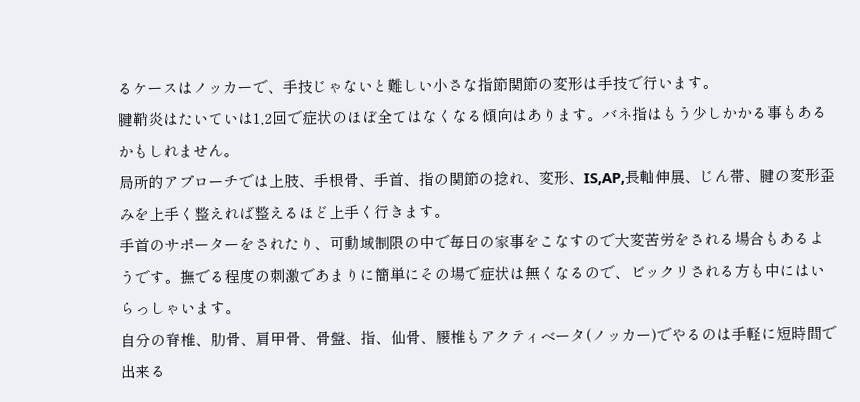るケースはノッカーで、手技じゃないと難しい小さな指節関節の変形は手技で行います。
腱鞘炎はたいていは1,2回で症状のほぼ全てはなくなる傾向はあります。バネ指はもう少しかかる事もあるかもしれません。
局所的アプローチでは上肢、手根骨、手首、指の関節の捻れ、変形、IS,AP,長軸伸展、じん帯、腱の変形歪みを上手く整えれば整えるほど上手く行きます。
手首のサポーターをされたり、可動域制限の中で毎日の家事をこなすので大変苦労をされる場合もあるようです。撫でる程度の刺激であまりに簡単にその場で症状は無くなるので、ビックリされる方も中にはいらっしゃいます。
自分の脊椎、肋骨、肩甲骨、骨盤、指、仙骨、腰椎もアクティベータ(ノッカー)でやるのは手軽に短時間で出来る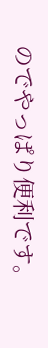のでやっぱり便利です。